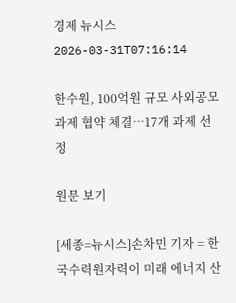경제 뉴시스 2026-03-31T07:16:14

한수원, 100억원 규모 사외공모과제 협약 체결…17개 과제 선정

원문 보기

[세종=뉴시스]손차민 기자 = 한국수력원자력이 미래 에너지 산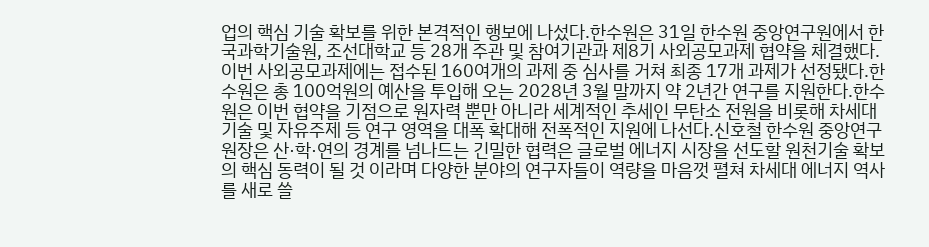업의 핵심 기술 확보를 위한 본격적인 행보에 나섰다.한수원은 31일 한수원 중앙연구원에서 한국과학기술원, 조선대학교 등 28개 주관 및 참여기관과 제8기 사외공모과제 협약을 체결했다.이번 사외공모과제에는 접수된 160여개의 과제 중 심사를 거쳐 최종 17개 과제가 선정됐다.한수원은 총 100억원의 예산을 투입해 오는 2028년 3월 말까지 약 2년간 연구를 지원한다.한수원은 이번 협약을 기점으로 원자력 뿐만 아니라 세계적인 추세인 무탄소 전원을 비롯해 차세대 기술 및 자유주제 등 연구 영역을 대폭 확대해 전폭적인 지원에 나선다.신호철 한수원 중앙연구원장은 산·학·연의 경계를 넘나드는 긴밀한 협력은 글로벌 에너지 시장을 선도할 원천기술 확보의 핵심 동력이 될 것 이라며 다양한 분야의 연구자들이 역량을 마음껏 펼쳐 차세대 에너지 역사를 새로 쓸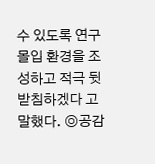수 있도록 연구 몰입 환경을 조성하고 적극 뒷받침하겠다 고 말했다. ◎공감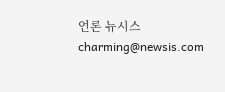언론 뉴시스 charming@newsis.com